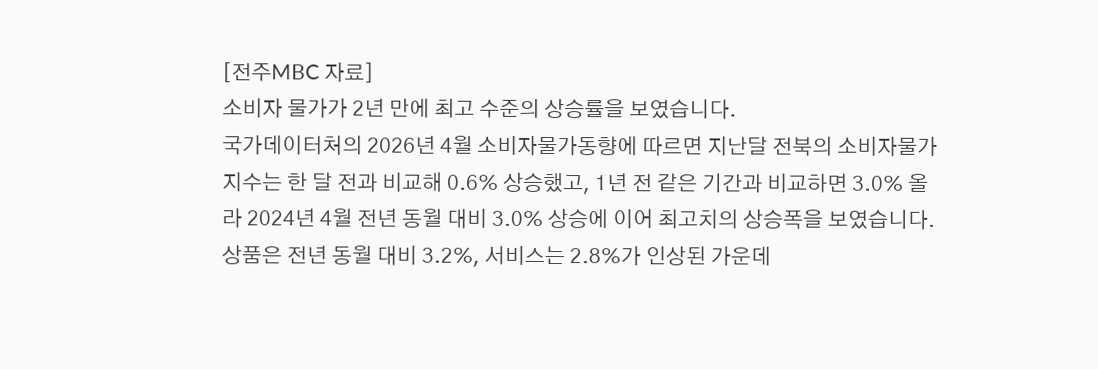[전주MBC 자료]
소비자 물가가 2년 만에 최고 수준의 상승률을 보였습니다.
국가데이터처의 2026년 4월 소비자물가동향에 따르면 지난달 전북의 소비자물가지수는 한 달 전과 비교해 0.6% 상승했고, 1년 전 같은 기간과 비교하면 3.0% 올라 2024년 4월 전년 동월 대비 3.0% 상승에 이어 최고치의 상승폭을 보였습니다.
상품은 전년 동월 대비 3.2%, 서비스는 2.8%가 인상된 가운데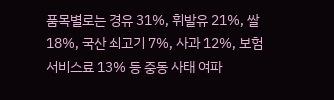품목별로는 경유 31%, 휘발유 21%, 쌀 18%, 국산 쇠고기 7%, 사과 12%, 보험 서비스료 13% 등 중동 사태 여파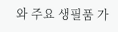와 주요 생필품 가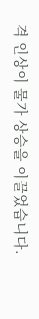격 인상이 물가 상승을 이끌었습니다.